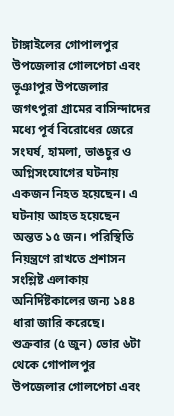টাঙ্গাইলের গোপালপুর উপজেলার গোলপেচা এবং ভূঞাপুর উপজেলার জগৎপুরা গ্রামের বাসিন্দাদের মধ্যে পূর্ব বিরোধের জেরে সংঘর্ষ, হামলা, ভাঙচুর ও অগ্নিসংযোগের ঘটনায় একজন নিহত হয়েছেন। এ ঘটনায় আহত হয়েছেন অন্তত ১৫ জন। পরিস্থিতি নিয়ন্ত্রণে রাখতে প্রশাসন সংশ্লিষ্ট এলাকায় অনির্দিষ্টকালের জন্য ১৪৪ ধারা জারি করেছে।
শুক্রবার (৫ জুন) ভোর ৬টা থেকে গোপালপুর উপজেলার গোলপেচা এবং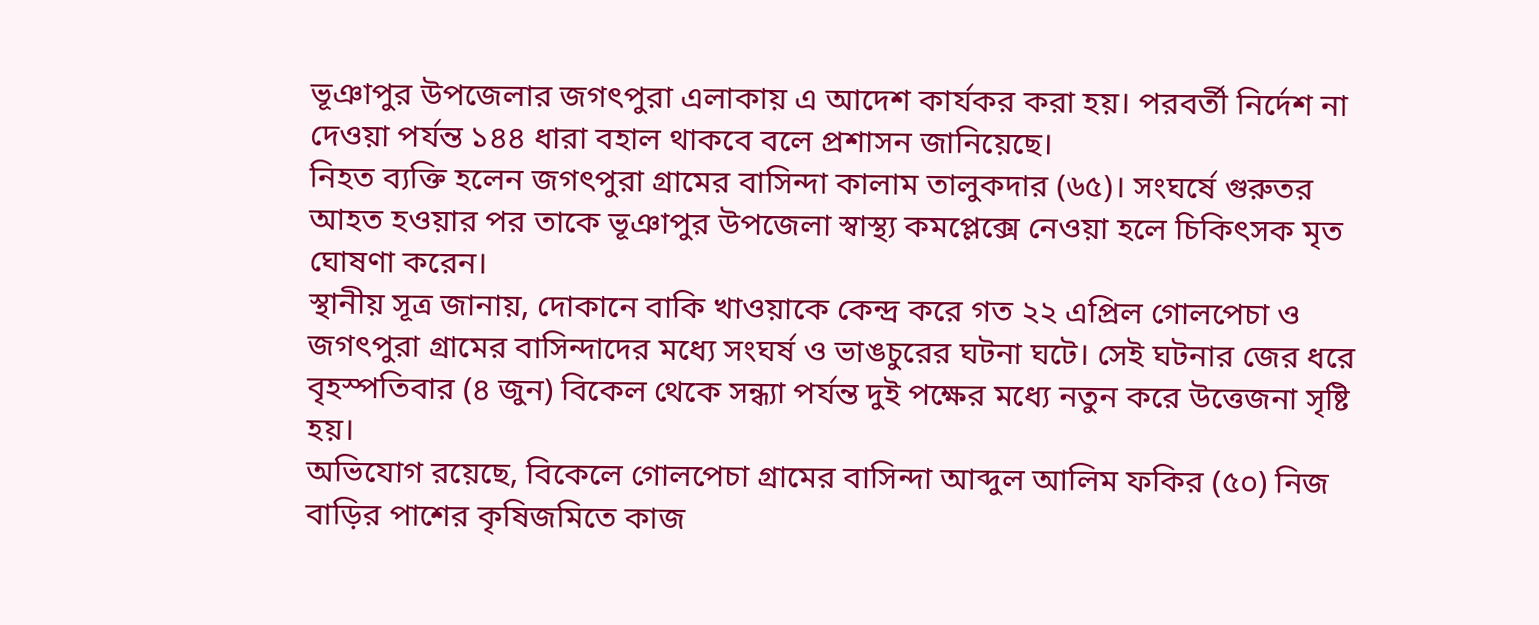ভূঞাপুর উপজেলার জগৎপুরা এলাকায় এ আদেশ কার্যকর করা হয়। পরবর্তী নির্দেশ না দেওয়া পর্যন্ত ১৪৪ ধারা বহাল থাকবে বলে প্রশাসন জানিয়েছে।
নিহত ব্যক্তি হলেন জগৎপুরা গ্রামের বাসিন্দা কালাম তালুকদার (৬৫)। সংঘর্ষে গুরুতর আহত হওয়ার পর তাকে ভূঞাপুর উপজেলা স্বাস্থ্য কমপ্লেক্সে নেওয়া হলে চিকিৎসক মৃত ঘোষণা করেন।
স্থানীয় সূত্র জানায়, দোকানে বাকি খাওয়াকে কেন্দ্র করে গত ২২ এপ্রিল গোলপেচা ও জগৎপুরা গ্রামের বাসিন্দাদের মধ্যে সংঘর্ষ ও ভাঙচুরের ঘটনা ঘটে। সেই ঘটনার জের ধরে বৃহস্পতিবার (৪ জুন) বিকেল থেকে সন্ধ্যা পর্যন্ত দুই পক্ষের মধ্যে নতুন করে উত্তেজনা সৃষ্টি হয়।
অভিযোগ রয়েছে, বিকেলে গোলপেচা গ্রামের বাসিন্দা আব্দুল আলিম ফকির (৫০) নিজ বাড়ির পাশের কৃষিজমিতে কাজ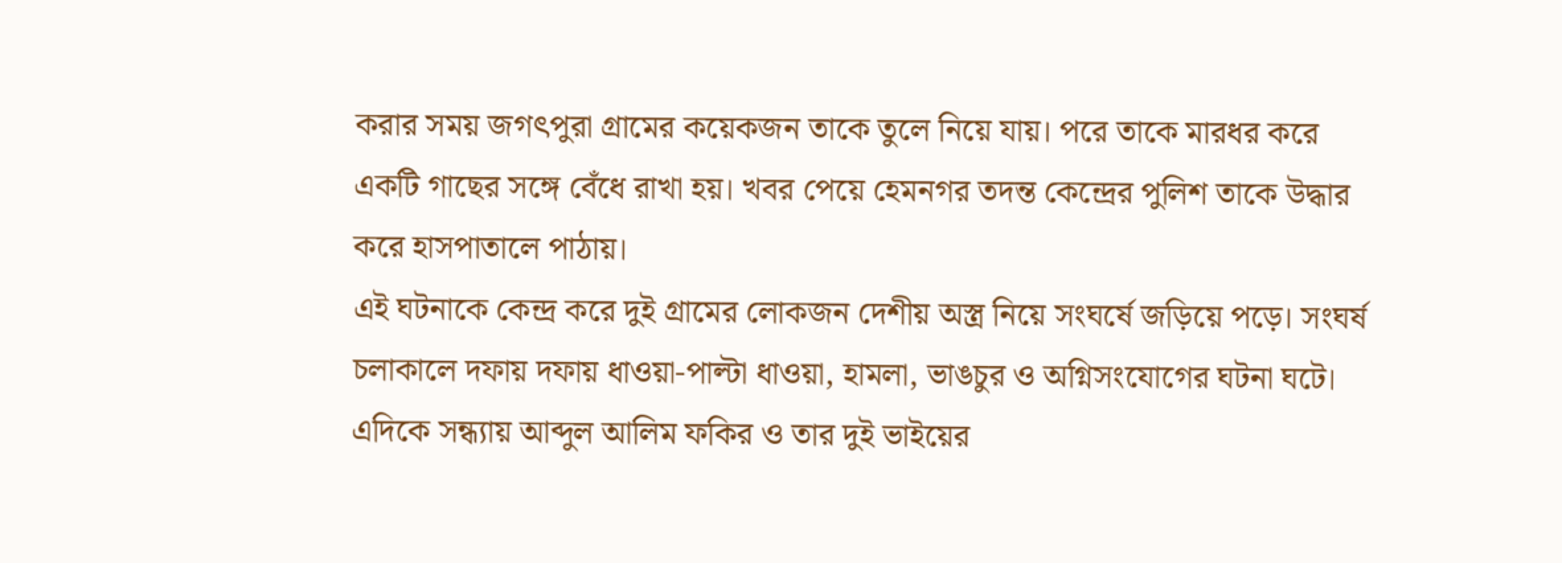করার সময় জগৎপুরা গ্রামের কয়েকজন তাকে তুলে নিয়ে যায়। পরে তাকে মারধর করে একটি গাছের সঙ্গে বেঁধে রাখা হয়। খবর পেয়ে হেমনগর তদন্ত কেন্দ্রের পুলিশ তাকে উদ্ধার করে হাসপাতালে পাঠায়।
এই ঘটনাকে কেন্দ্র করে দুই গ্রামের লোকজন দেশীয় অস্ত্র নিয়ে সংঘর্ষে জড়িয়ে পড়ে। সংঘর্ষ চলাকালে দফায় দফায় ধাওয়া-পাল্টা ধাওয়া, হামলা, ভাঙচুর ও অগ্নিসংযোগের ঘটনা ঘটে।
এদিকে সন্ধ্যায় আব্দুল আলিম ফকির ও তার দুই ভাইয়ের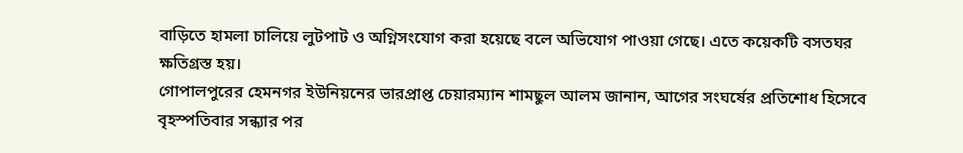বাড়িতে হামলা চালিয়ে লুটপাট ও অগ্নিসংযোগ করা হয়েছে বলে অভিযোগ পাওয়া গেছে। এতে কয়েকটি বসতঘর ক্ষতিগ্রস্ত হয়।
গোপালপুরের হেমনগর ইউনিয়নের ভারপ্রাপ্ত চেয়ারম্যান শামছুল আলম জানান, আগের সংঘর্ষের প্রতিশোধ হিসেবে বৃহস্পতিবার সন্ধ্যার পর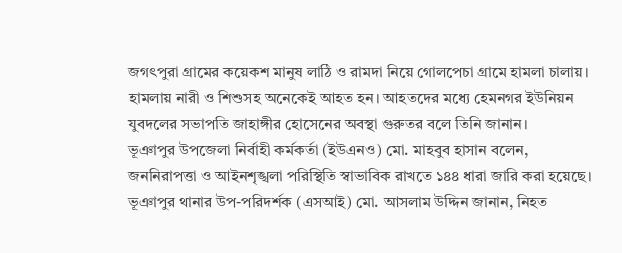জগৎপুরা গ্রামের কয়েকশ মানুষ লাঠি ও রামদা নিয়ে গোলপেচা গ্রামে হামলা চালায়। হামলায় নারী ও শিশুসহ অনেকেই আহত হন। আহতদের মধ্যে হেমনগর ইউনিয়ন যুবদলের সভাপতি জাহাঙ্গীর হোসেনের অবস্থা গুরুতর বলে তিনি জানান।
ভূঞাপুর উপজেলা নির্বাহী কর্মকর্তা (ইউএনও) মো. মাহবুব হাসান বলেন, জননিরাপত্তা ও আইনশৃঙ্খলা পরিস্থিতি স্বাভাবিক রাখতে ১৪৪ ধারা জারি করা হয়েছে।
ভূঞাপুর থানার উপ-পরিদর্শক (এসআই) মো. আসলাম উদ্দিন জানান, নিহত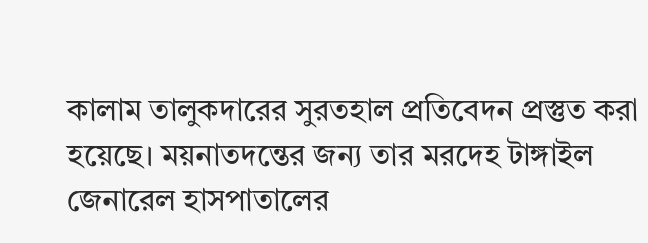কালাম তালুকদারের সুরতহাল প্রতিবেদন প্রস্তুত করা হয়েছে। ময়নাতদন্তের জন্য তার মরদেহ টাঙ্গাইল জেনারেল হাসপাতালের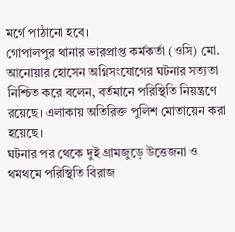মর্গে পাঠানো হবে।
গোপালপুর থানার ভারপ্রাপ্ত কর্মকর্তা (ওসি) মো. আনোয়ার হোসেন অগ্নিসংযোগের ঘটনার সত্যতা নিশ্চিত করে বলেন, বর্তমানে পরিস্থিতি নিয়ন্ত্রণে রয়েছে। এলাকায় অতিরিক্ত পুলিশ মোতায়েন করা হয়েছে।
ঘটনার পর থেকে দুই গ্রামজুড়ে উত্তেজনা ও থমথমে পরিস্থিতি বিরাজ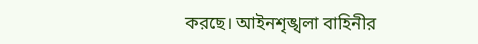করছে। আইনশৃঙ্খলা বাহিনীর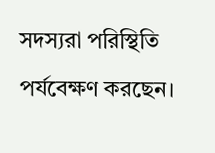সদস্যরা পরিস্থিতি পর্যবেক্ষণ করছেন।